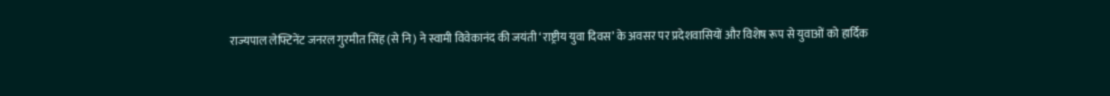राज्यपाल लेफ्टिनेंट जनरल गुरमीत सिंह (से नि) ने स्वामी विवेकानंद की जयंती ‘राष्ट्रीय युवा दिवस’ के अवसर पर प्रदेशवासियों और विशेष रूप से युवाओं को हार्दिक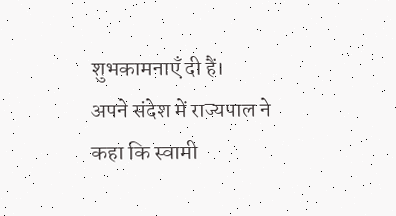शुभकामनाएँ दी हैं।
अपने संदेश में राज्यपाल ने कहा कि स्वामी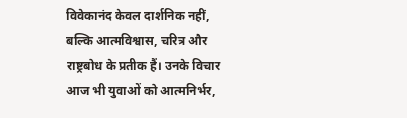विवेकानंद केवल दार्शनिक नहीं, बल्कि आत्मविश्वास, चरित्र और राष्ट्रबोध के प्रतीक हैं। उनके विचार आज भी युवाओं को आत्मनिर्भर,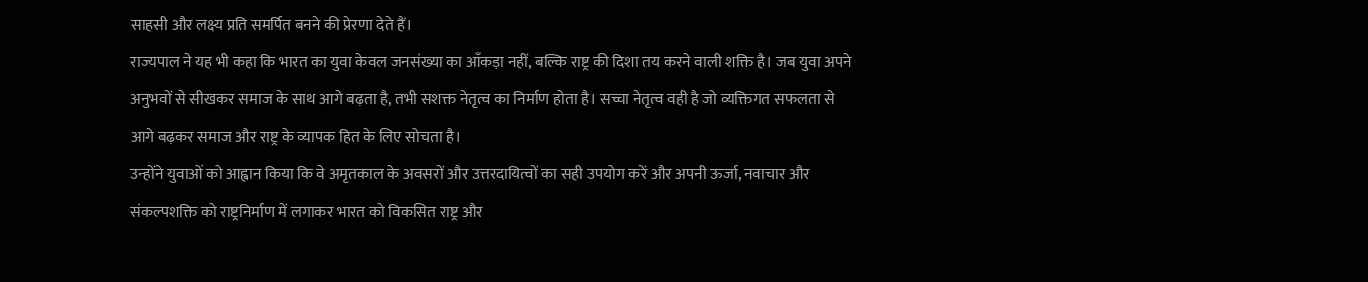साहसी और लक्ष्य प्रति समर्पित बनने की प्रेरणा देते हैं।
राज्यपाल ने यह भी कहा कि भारत का युवा केवल जनसंख्या का आँकड़ा नहीं, बल्कि राष्ट्र की दिशा तय करने वाली शक्ति है। जब युवा अपने अनुभवों से सीखकर समाज के साथ आगे बढ़ता है, तभी सशक्त नेतृत्व का निर्माण होता है। सच्चा नेतृत्व वही है जो व्यक्तिगत सफलता से आगे बढ़कर समाज और राष्ट्र के व्यापक हित के लिए सोचता है।
उन्होंने युवाओं को आह्वान किया कि वे अमृतकाल के अवसरों और उत्तरदायित्वों का सही उपयोग करें और अपनी ऊर्जा, नवाचार और संकल्पशक्ति को राष्ट्रनिर्माण में लगाकर भारत को विकसित राष्ट्र और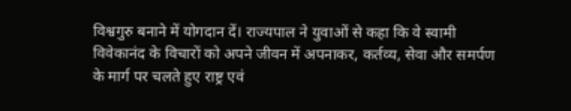विश्वगुरु बनाने में योगदान दें। राज्यपाल ने युवाओं से कहा कि वे स्वामी विवेकानंद के विचारों को अपने जीवन में अपनाकर, कर्तव्य, सेवा और समर्पण के मार्ग पर चलते हुए राष्ट्र एवं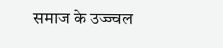समाज के उज्ज्वल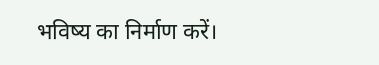भविष्य का निर्माण करें।